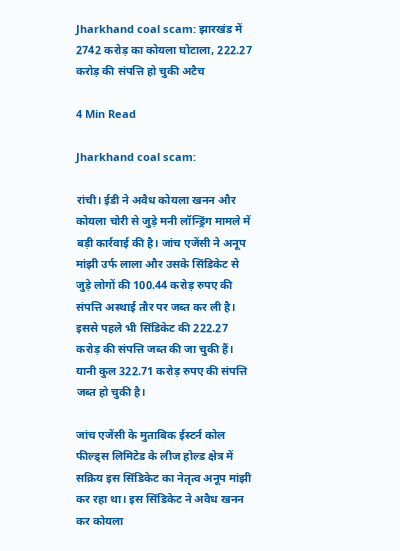Jharkhand coal scam: झारखंड में 2742 करोड़ का कोयला घोटाला, 222.27 करोड़ की संपत्ति हो चुकी अटैच

4 Min Read

Jharkhand coal scam:

रांची। ईडी ने अवैध कोयला खनन और कोयला चोरी से जुड़े मनी लॉन्ड्रिंग मामले में बड़ी कार्रवाई की है। जांच एजेंसी ने अनूप मांझी उर्फ लाला और उसके सिंडिकेट से जुड़े लोगों की 100.44 करोड़ रुपए की संपत्ति अस्थाई तौर पर जब्त कर ली है। इससे पहले भी सिंडिकेट की 222.27 करोड़ की संपत्ति जब्त की जा चुकी हैं। यानी कुल 322.71 करोड़ रुपए की संपत्ति जब्त हो चुकी है।

जांच एजेंसी के मुताबिक ईस्टर्न कोल फील्ड्स लिमिटेड के लीज होल्ड क्षेत्र में सक्रिय इस सिंडिकेट का नेतृत्व अनूप मांझी कर रहा था। इस सिंडिकेट ने अवैध खनन कर कोयला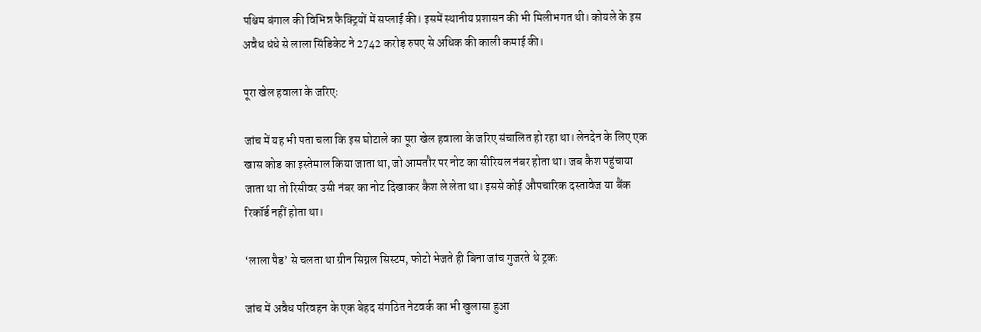पश्चिम बंगाल की विभिन्न फैक्ट्रियों में सप्लाई की। इसमें स्थानीय प्रशासन की भी मिलीभगत थी। कोयले के इस अवैध धंधे से लाला सिंडिकेट ने 2742 करोड़ रुपए से अधिक की काली कमाई की।

पूरा खेल हवाला के जरिएः

जांच में यह भी पता चला कि इस घोटाले का पूरा खेल हवाला के जरिए संचालित हो रहा था। लेनदेन के लिए एक खास कोड का इस्तेमाल किया जाता था, जो आमतौर पर नोट का सीरियल नंबर होता था। जब कैश पहुंचाया जाता था तो रिसीवर उसी नंबर का नोट दिखाकर कैश ले लेता था। इससे कोई औपचारिक दस्तावेज या बैंक रिकॉर्ड नहीं होता था।

‘लाला पैड’ से चलता था ग्रीन सिग्नल सिस्टम, फोटो भेजते ही बिना जांच गुजरते थे ट्रकः

जांच में अवैध परिवहन के एक बेहद संगठित नेटवर्क का भी खुलासा हुआ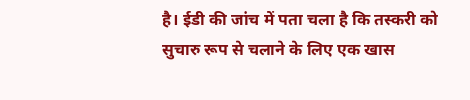है। ईडी की जांच में पता चला है कि तस्करी को सुचारु रूप से चलाने के लिए एक खास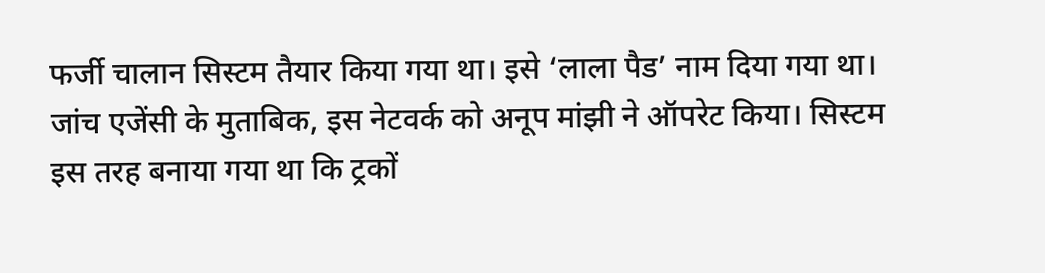फर्जी चालान सिस्टम तैयार किया गया था। इसे ‘लाला पैड’ नाम दिया गया था। जांच एजेंसी के मुताबिक, इस नेटवर्क को अनूप मांझी ने ऑपरेट किया। सिस्टम इस तरह बनाया गया था कि ट्रकों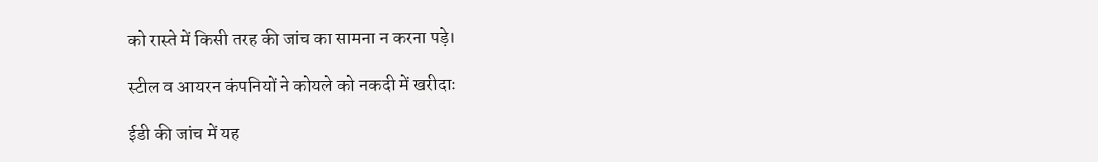को रास्ते में किसी तरह की जांच का सामना न करना पड़े।

स्टील व आयरन कंपनियों ने कोयले को नकदी में खरीदाः

ईडी की जांच में यह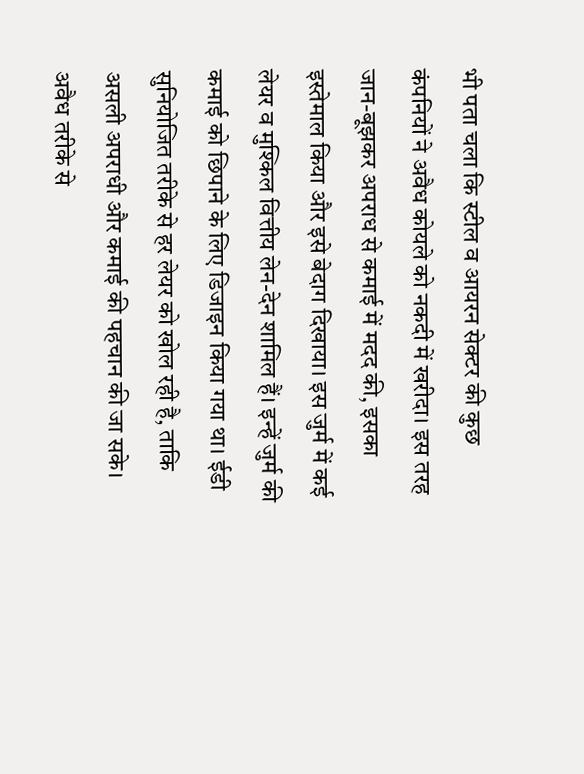भी पता चला कि स्टील व आयरन सेक्टर की कुछ कंपनियों ने अवैध कोयले को नकदी में खरीदा। इस तरह जान-बूझकर अपराध से कमाई में मदद की, इसका इस्तेमाल किया और इसे बेदाग दिखाया। इस जुर्म में कई लेयर व मुश्किल वित्तीय लेन-देन शामिल हैं। इन्हें जुर्म की कमाई को छिपाने के लिए डिजाइन किया गया था। ईडी सुनियोजित तरीके से हर लेयर को खोल रही है, ताकि असली अपराधी और कमाई की पहचान की जा सके। अवैध तरीके से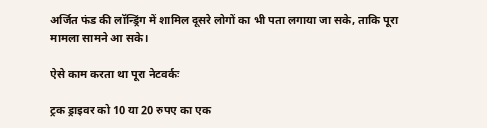अर्जित फंड की लॉन्ड्रिंग में शामिल दूसरे लोगों का भी पता लगाया जा सके, ताकि पूरा मामला सामने आ सके।

ऐसे काम करता था पूरा नेटवर्कः

ट्रक ड्राइवर को 10 या 20 रुपए का एक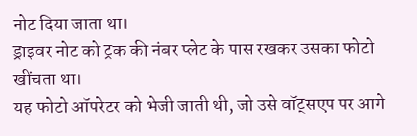नोट दिया जाता था।
ड्राइवर नोट को ट्रक की नंबर प्लेट के पास रखकर उसका फोटो खींचता था।
यह फोटो ऑपरेटर को भेजी जाती थी, जो उसे वॉट्सएप पर आगे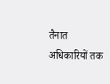तैनात अधिकारियों तक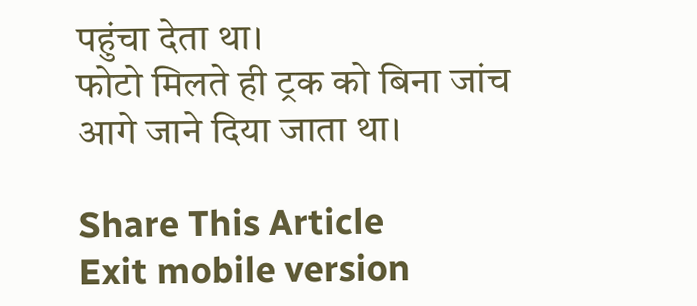पहुंचा देता था।
फोटो मिलते ही ट्रक को बिना जांच आगे जाने दिया जाता था।

Share This Article
Exit mobile version